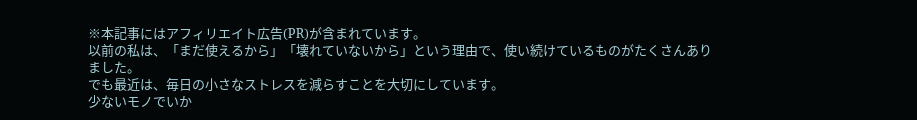※本記事にはアフィリエイト広告(PR)が含まれています。
以前の私は、「まだ使えるから」「壊れていないから」という理由で、使い続けているものがたくさんありました。
でも最近は、毎日の小さなストレスを減らすことを大切にしています。
少ないモノでいか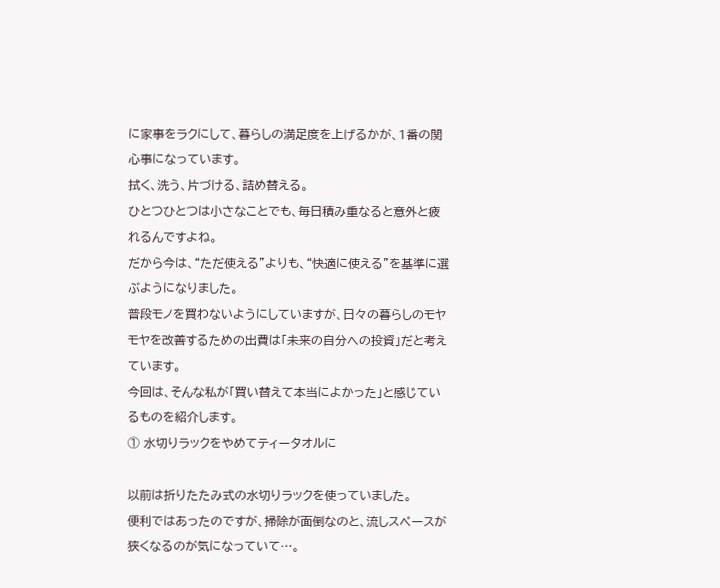に家事をラクにして、暮らしの満足度を上げるかが、1番の関心事になっています。
拭く、洗う、片づける、詰め替える。
ひとつひとつは小さなことでも、毎日積み重なると意外と疲れるんですよね。
だから今は、“ただ使える”よりも、“快適に使える”を基準に選ぶようになりました。
普段モノを買わないようにしていますが、日々の暮らしのモヤモヤを改善するための出費は「未来の自分への投資」だと考えています。
今回は、そんな私が「買い替えて本当によかった」と感じているものを紹介します。
① 水切りラックをやめてティータオルに

以前は折りたたみ式の水切りラックを使っていました。
便利ではあったのですが、掃除が面倒なのと、流しスペースが狭くなるのが気になっていて…。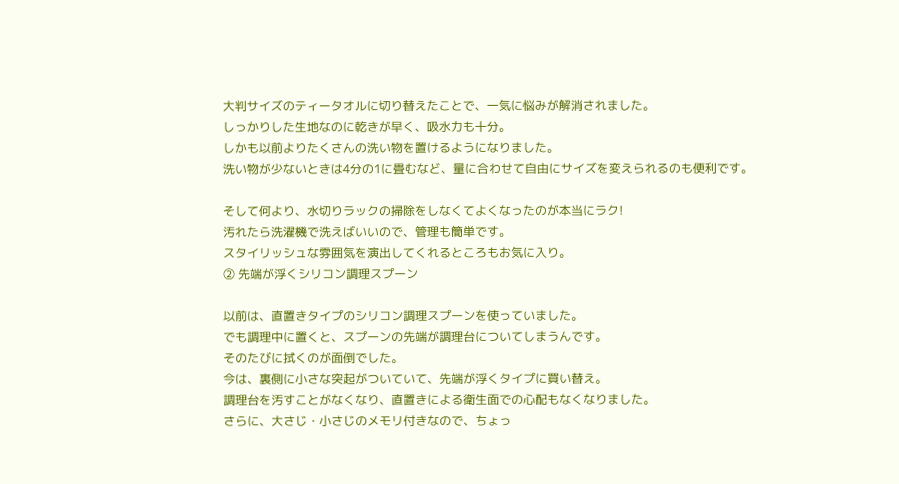大判サイズのティータオルに切り替えたことで、一気に悩みが解消されました。
しっかりした生地なのに乾きが早く、吸水力も十分。
しかも以前よりたくさんの洗い物を置けるようになりました。
洗い物が少ないときは4分の1に畳むなど、量に合わせて自由にサイズを変えられるのも便利です。

そして何より、水切りラックの掃除をしなくてよくなったのが本当にラク!
汚れたら洗濯機で洗えばいいので、管理も簡単です。
スタイリッシュな雰囲気を演出してくれるところもお気に入り。
② 先端が浮くシリコン調理スプーン

以前は、直置きタイプのシリコン調理スプーンを使っていました。
でも調理中に置くと、スプーンの先端が調理台についてしまうんです。
そのたびに拭くのが面倒でした。
今は、裏側に小さな突起がついていて、先端が浮くタイプに買い替え。
調理台を汚すことがなくなり、直置きによる衛生面での心配もなくなりました。
さらに、大さじ・小さじのメモリ付きなので、ちょっ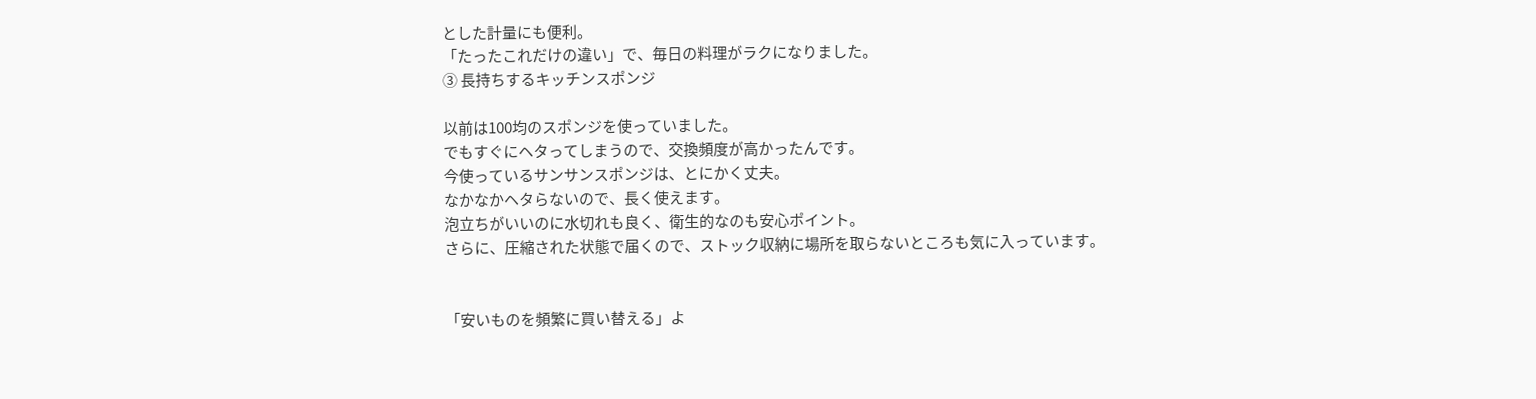とした計量にも便利。
「たったこれだけの違い」で、毎日の料理がラクになりました。
③ 長持ちするキッチンスポンジ

以前は100均のスポンジを使っていました。
でもすぐにヘタってしまうので、交換頻度が高かったんです。
今使っているサンサンスポンジは、とにかく丈夫。
なかなかヘタらないので、長く使えます。
泡立ちがいいのに水切れも良く、衛生的なのも安心ポイント。
さらに、圧縮された状態で届くので、ストック収納に場所を取らないところも気に入っています。


「安いものを頻繁に買い替える」よ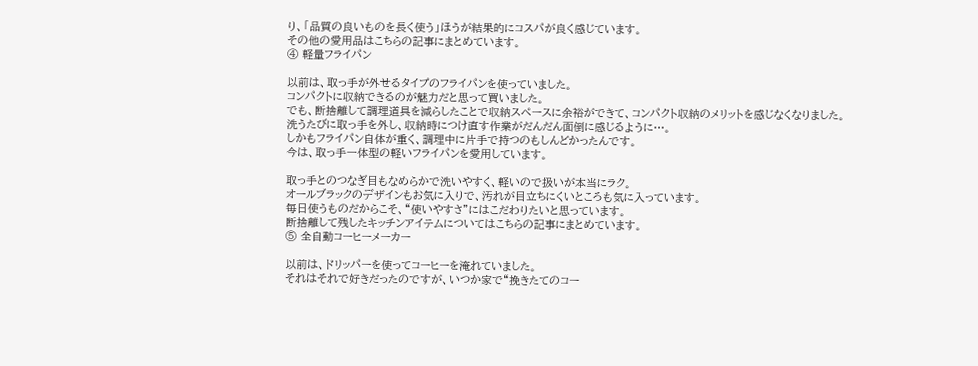り、「品質の良いものを長く使う」ほうが結果的にコスパが良く感じています。
その他の愛用品はこちらの記事にまとめています。
④ 軽量フライパン

以前は、取っ手が外せるタイプのフライパンを使っていました。
コンパクトに収納できるのが魅力だと思って買いました。
でも、断捨離して調理道具を減らしたことで収納スペースに余裕ができて、コンパクト収納のメリットを感じなくなりました。
洗うたびに取っ手を外し、収納時につけ直す作業がだんだん面倒に感じるように…。
しかもフライパン自体が重く、調理中に片手で持つのもしんどかったんです。
今は、取っ手一体型の軽いフライパンを愛用しています。

取っ手とのつなぎ目もなめらかで洗いやすく、軽いので扱いが本当にラク。
オールブラックのデザインもお気に入りで、汚れが目立ちにくいところも気に入っています。
毎日使うものだからこそ、“使いやすさ”にはこだわりたいと思っています。
断捨離して残したキッチンアイテムについてはこちらの記事にまとめています。
⑤ 全自動コーヒーメーカー

以前は、ドリッパーを使ってコーヒーを淹れていました。
それはそれで好きだったのですが、いつか家で“挽きたてのコー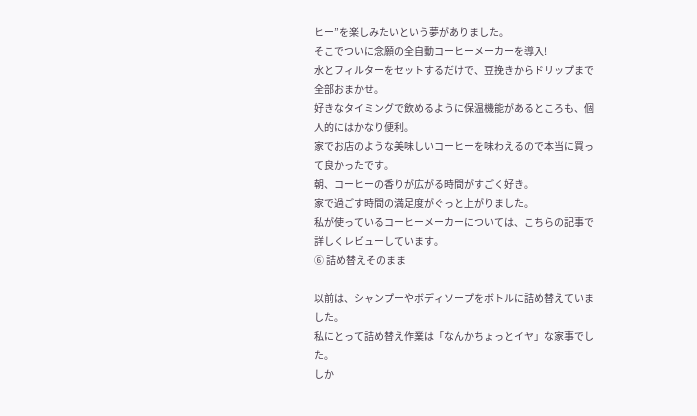ヒー”を楽しみたいという夢がありました。
そこでついに念願の全自動コーヒーメーカーを導入!
水とフィルターをセットするだけで、豆挽きからドリップまで全部おまかせ。
好きなタイミングで飲めるように保温機能があるところも、個人的にはかなり便利。
家でお店のような美味しいコーヒーを味わえるので本当に買って良かったです。
朝、コーヒーの香りが広がる時間がすごく好き。
家で過ごす時間の満足度がぐっと上がりました。
私が使っているコーヒーメーカーについては、こちらの記事で詳しくレビューしています。
⑥ 詰め替えそのまま

以前は、シャンプーやボディソープをボトルに詰め替えていました。
私にとって詰め替え作業は「なんかちょっとイヤ」な家事でした。
しか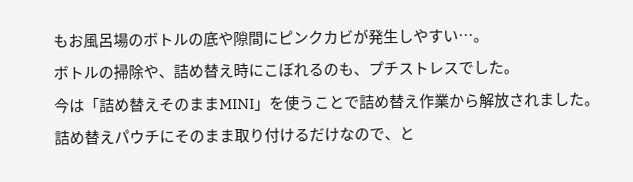もお風呂場のボトルの底や隙間にピンクカビが発生しやすい…。
ボトルの掃除や、詰め替え時にこぼれるのも、プチストレスでした。
今は「詰め替えそのままMINI」を使うことで詰め替え作業から解放されました。
詰め替えパウチにそのまま取り付けるだけなので、と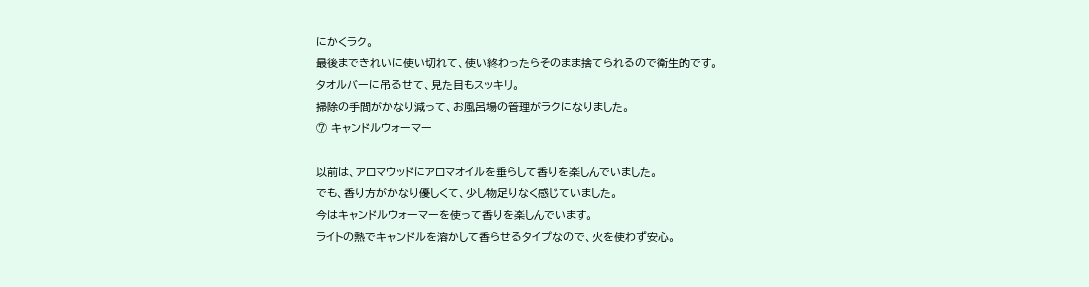にかくラク。
最後まできれいに使い切れて、使い終わったらそのまま捨てられるので衛生的です。
タオルバーに吊るせて、見た目もスッキリ。
掃除の手間がかなり減って、お風呂場の管理がラクになりました。
⑦ キャンドルウォーマー

以前は、アロマウッドにアロマオイルを垂らして香りを楽しんでいました。
でも、香り方がかなり優しくて、少し物足りなく感じていました。
今はキャンドルウォーマーを使って香りを楽しんでいます。
ライトの熱でキャンドルを溶かして香らせるタイプなので、火を使わず安心。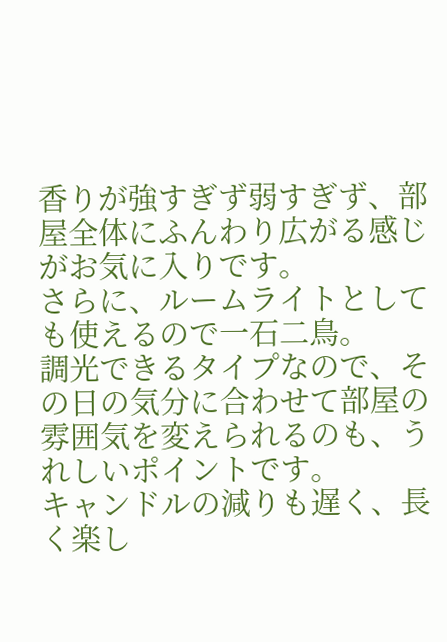香りが強すぎず弱すぎず、部屋全体にふんわり広がる感じがお気に入りです。
さらに、ルームライトとしても使えるので一石二鳥。
調光できるタイプなので、その日の気分に合わせて部屋の雰囲気を変えられるのも、うれしいポイントです。
キャンドルの減りも遅く、長く楽し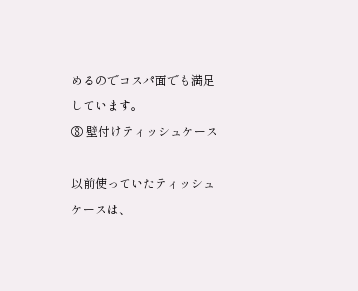めるのでコスパ面でも満足しています。
⑧ 壁付けティッシュケース

以前使っていたティッシュケースは、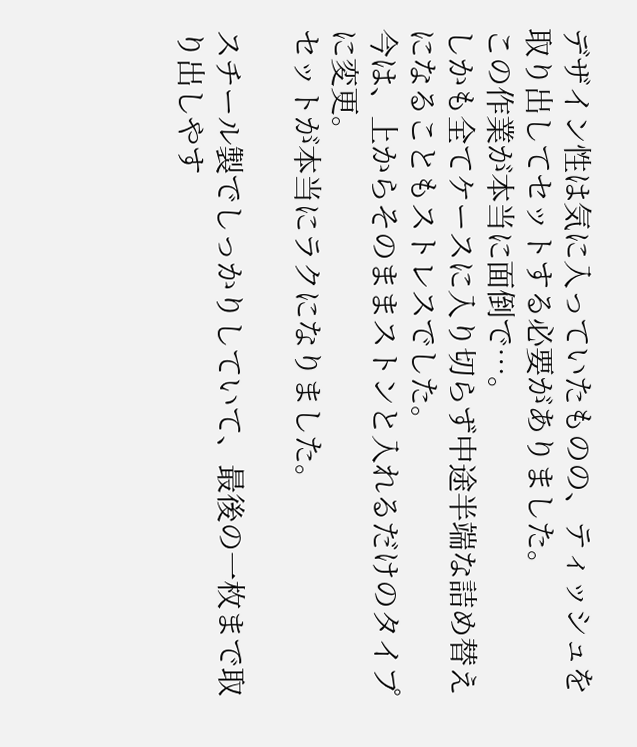デザイン性は気に入っていたものの、ティッシュを取り出してセットする必要がありました。
この作業が本当に面倒で…。
しかも全てケースに入り切らず中途半端な詰め替えになることもストレスでした。
今は、上からそのままストンと入れるだけのタイプに変更。
セットが本当にラクになりました。

スチール製でしっかりしていて、最後の一枚まで取り出しやす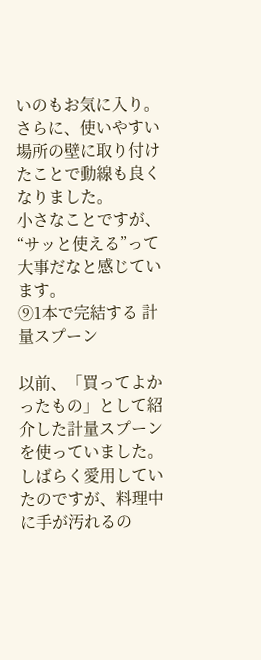いのもお気に入り。
さらに、使いやすい場所の壁に取り付けたことで動線も良くなりました。
小さなことですが、“サッと使える”って大事だなと感じています。
⑨1本で完結する 計量スプーン

以前、「買ってよかったもの」として紹介した計量スプーンを使っていました。
しばらく愛用していたのですが、料理中に手が汚れるの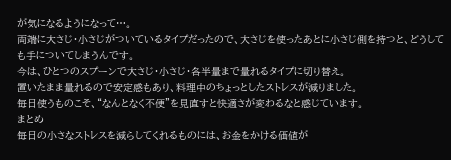が気になるようになって…。
両端に大さじ・小さじがついているタイプだったので、大さじを使ったあとに小さじ側を持つと、どうしても手についてしまうんです。
今は、ひとつのスプーンで大さじ・小さじ・各半量まで量れるタイプに切り替え。
置いたまま量れるので安定感もあり、料理中のちょっとしたストレスが減りました。
毎日使うものこそ、“なんとなく不便”を見直すと快適さが変わるなと感じています。
まとめ
毎日の小さなストレスを減らしてくれるものには、お金をかける価値が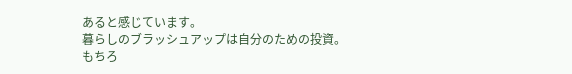あると感じています。
暮らしのブラッシュアップは自分のための投資。
もちろ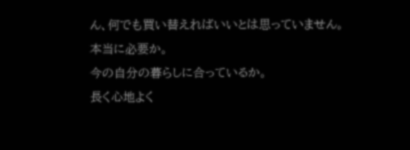ん、何でも買い替えればいいとは思っていません。
本当に必要か。
今の自分の暮らしに合っているか。
長く心地よく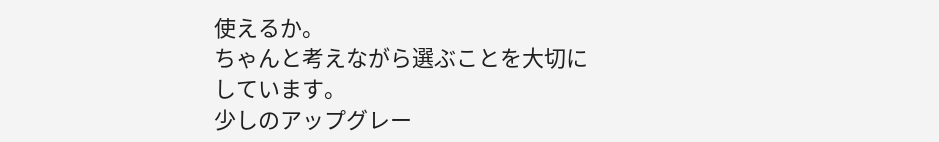使えるか。
ちゃんと考えながら選ぶことを大切にしています。
少しのアップグレー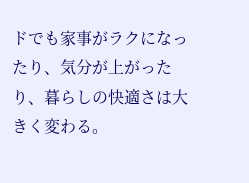ドでも家事がラクになったり、気分が上がったり、暮らしの快適さは大きく変わる。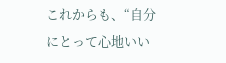これからも、“自分にとって心地いい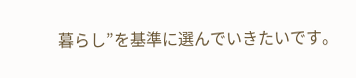暮らし”を基準に選んでいきたいです。